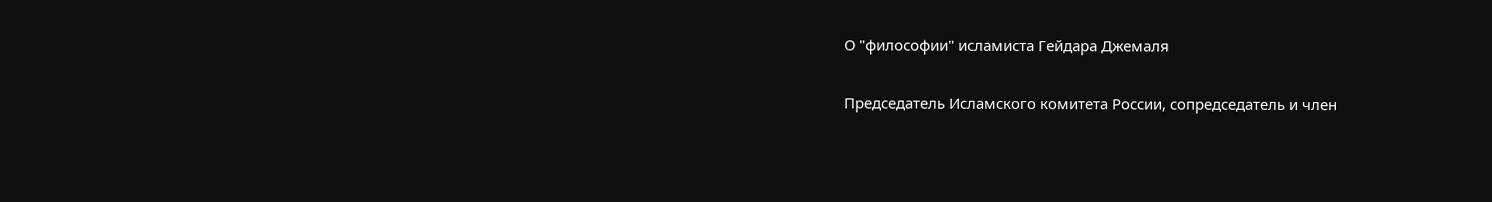О "философии" исламиста Гейдара Джемаля

Председатель Исламского комитета России, сопредседатель и член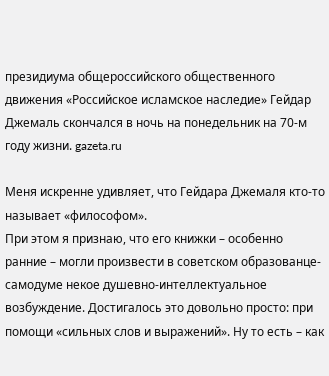президиума общероссийского общественного движения «Российское исламское наследие» Гейдар Джемаль скончался в ночь на понедельник на 70-м году жизни. gazeta.ru

Меня искренне удивляет, что Гейдара Джемаля кто-то называет «философом».
При этом я признаю, что его книжки – особенно ранние – могли произвести в советском образованце-самодуме некое душевно-интеллектуальное возбуждение. Достигалось это довольно просто: при помощи «сильных слов и выражений». Ну то есть – как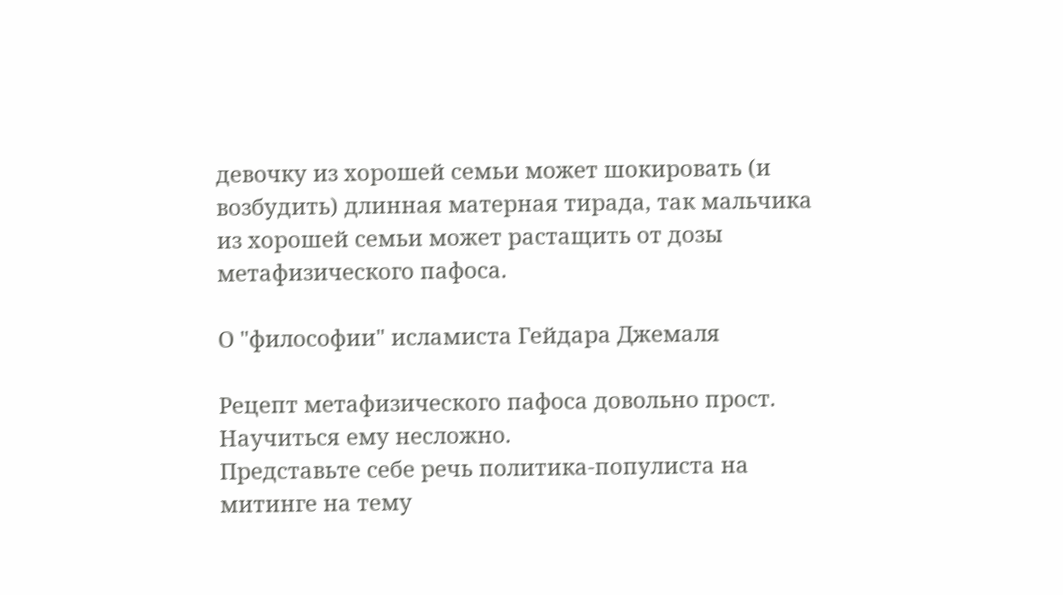девочку из хорошей семьи может шокировать (и возбудить) длинная матерная тирада, так мальчика из хорошей семьи может растащить от дозы метафизического пафоса.

О "философии" исламиста Гейдара Джемаля

Рецепт метафизического пафоса довольно прост. Научиться ему несложно.
Представьте себе речь политика-популиста на митинге на тему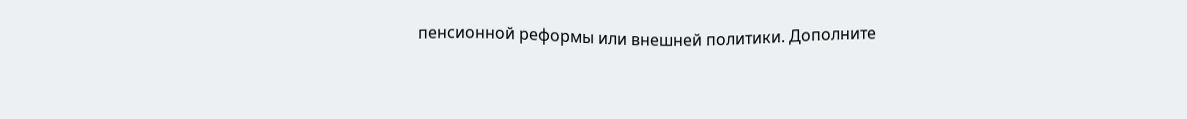пенсионной реформы или внешней политики. Дополните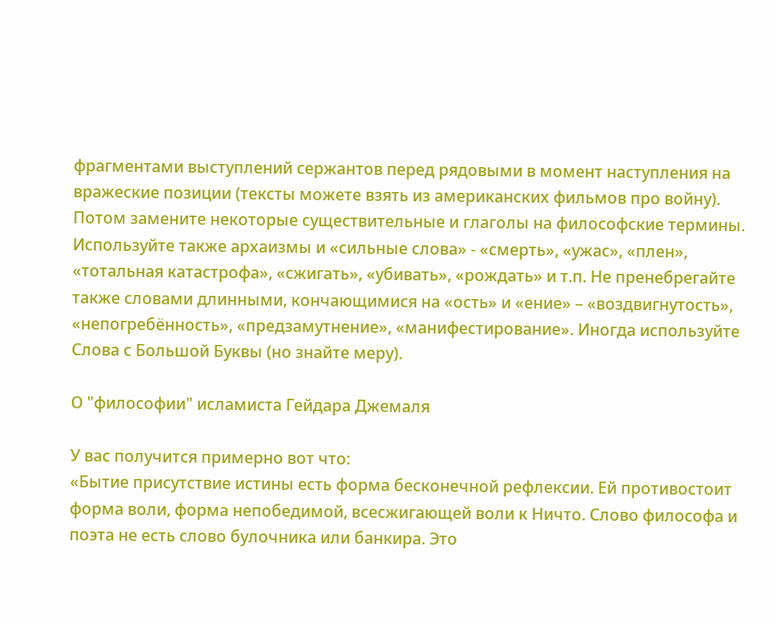фрагментами выступлений сержантов перед рядовыми в момент наступления на вражеские позиции (тексты можете взять из американских фильмов про войну). Потом замените некоторые существительные и глаголы на философские термины. Используйте также архаизмы и «сильные слова» - «смерть», «ужас», «плен», «тотальная катастрофа», «сжигать», «убивать», «рождать» и т.п. Не пренебрегайте также словами длинными, кончающимися на «ость» и «ение» – «воздвигнутость», «непогребённость», «предзамутнение», «манифестирование». Иногда используйте Слова с Большой Буквы (но знайте меру).

О "философии" исламиста Гейдара Джемаля

У вас получится примерно вот что:
«Бытие присутствие истины есть форма бесконечной рефлексии. Ей противостоит форма воли, форма непобедимой, всесжигающей воли к Ничто. Слово философа и поэта не есть слово булочника или банкира. Это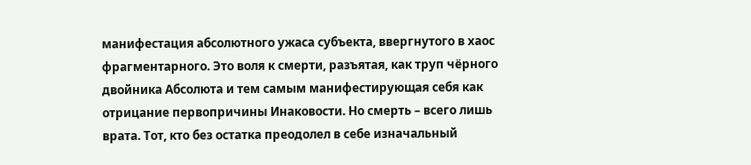манифестация абсолютного ужаса субъекта, ввергнутого в хаос фрагментарного. Это воля к смерти, разъятая, как труп чёрного двойника Абсолюта и тем самым манифестирующая себя как отрицание первопричины Инаковости. Но смерть – всего лишь врата. Тот, кто без остатка преодолел в себе изначальный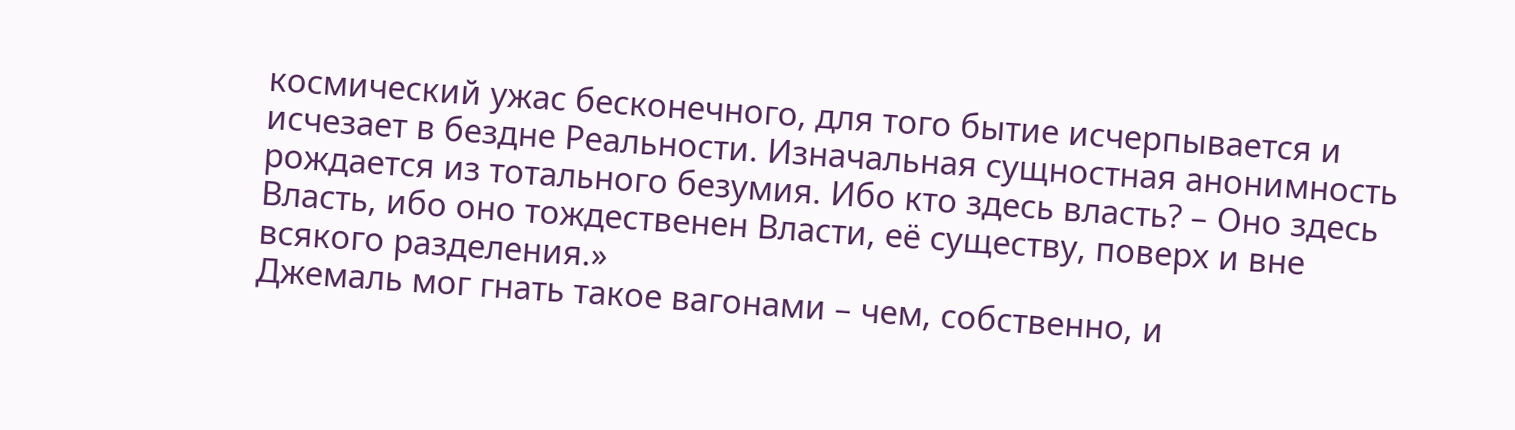космический ужас бесконечного, для того бытие исчерпывается и исчезает в бездне Реальности. Изначальная сущностная анонимность рождается из тотального безумия. Ибо кто здесь власть? – Оно здесь Власть, ибо оно тождественен Власти, её существу, поверх и вне всякого разделения.»
Джемаль мог гнать такое вагонами – чем, собственно, и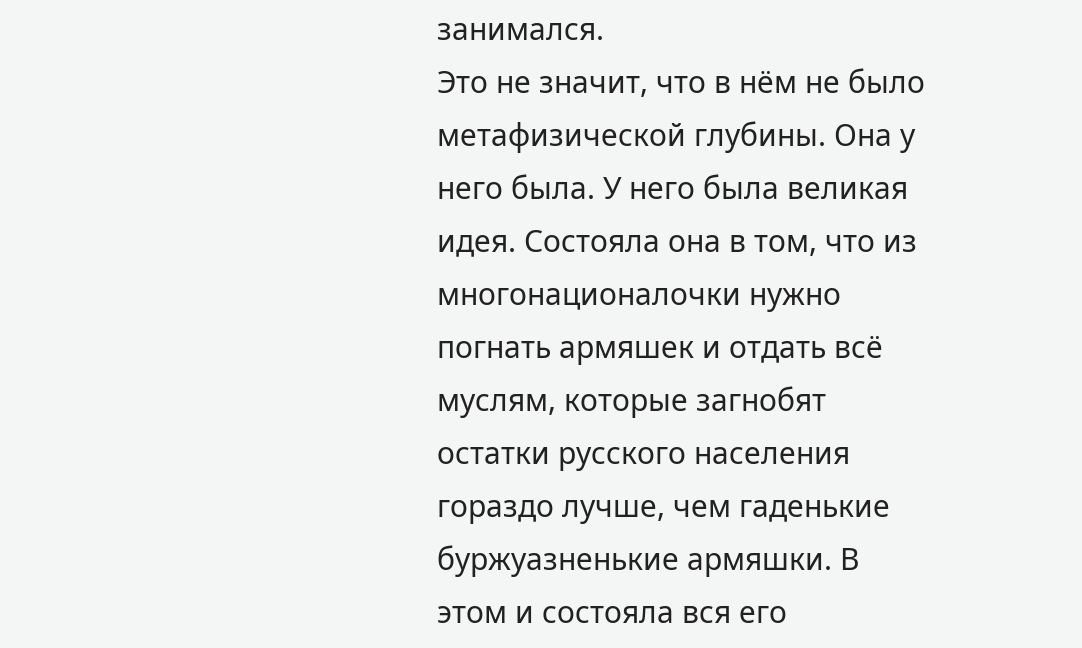занимался.
Это не значит, что в нём не было метафизической глубины. Она у него была. У него была великая идея. Состояла она в том, что из многонационалочки нужно погнать армяшек и отдать всё муслям, которые загнобят остатки русского населения гораздо лучше, чем гаденькие буржуазненькие армяшки. В этом и состояла вся его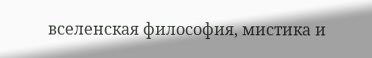вселенская философия, мистика и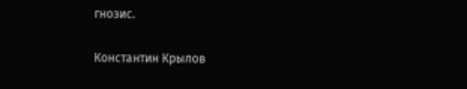гнозис.

Константин Крылов